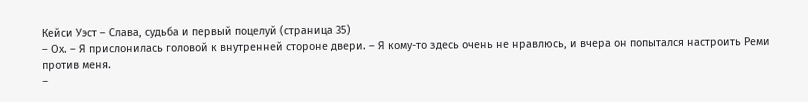Кейси Уэст – Слава, судьба и первый поцелуй (страница 35)
– Ох. – Я прислонилась головой к внутренней стороне двери. – Я кому-то здесь очень не нравлюсь, и вчера он попытался настроить Реми против меня.
–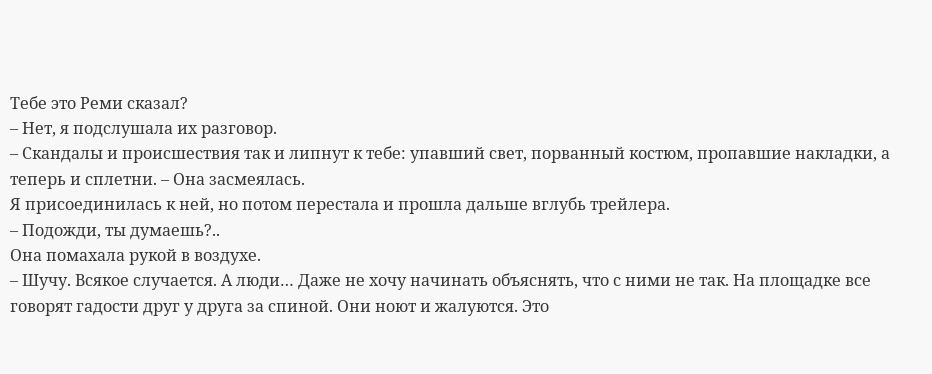Тебе это Реми сказал?
– Нет, я подслушала их разговор.
– Скандалы и происшествия так и липнут к тебе: упавший свет, порванный костюм, пропавшие накладки, а теперь и сплетни. – Она засмеялась.
Я присоединилась к ней, но потом перестала и прошла дальше вглубь трейлера.
– Подожди, ты думаешь?..
Она помахала рукой в воздухе.
– Шучу. Всякое случается. А люди… Даже не хочу начинать объяснять, что с ними не так. На площадке все говорят гадости друг у друга за спиной. Они ноют и жалуются. Это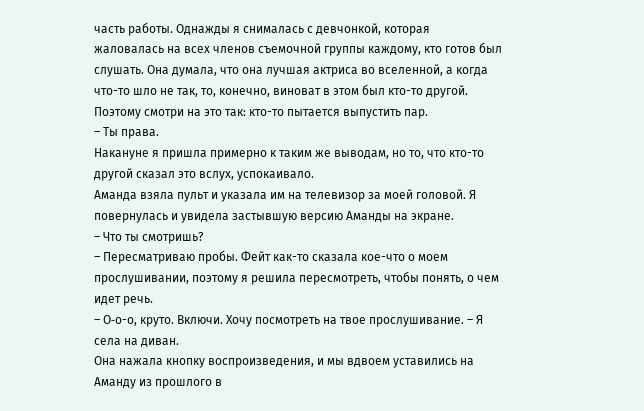часть работы. Однажды я снималась с девчонкой, которая жаловалась на всех членов съемочной группы каждому, кто готов был слушать. Она думала, что она лучшая актриса во вселенной, а когда что-то шло не так, то, конечно, виноват в этом был кто-то другой. Поэтому смотри на это так: кто-то пытается выпустить пар.
– Ты права.
Накануне я пришла примерно к таким же выводам, но то, что кто-то другой сказал это вслух, успокаивало.
Аманда взяла пульт и указала им на телевизор за моей головой. Я повернулась и увидела застывшую версию Аманды на экране.
– Что ты смотришь?
– Пересматриваю пробы. Фейт как-то сказала кое-что о моем прослушивании, поэтому я решила пересмотреть, чтобы понять, о чем идет речь.
– О‐о-о, круто. Включи. Хочу посмотреть на твое прослушивание. – Я села на диван.
Она нажала кнопку воспроизведения, и мы вдвоем уставились на Аманду из прошлого в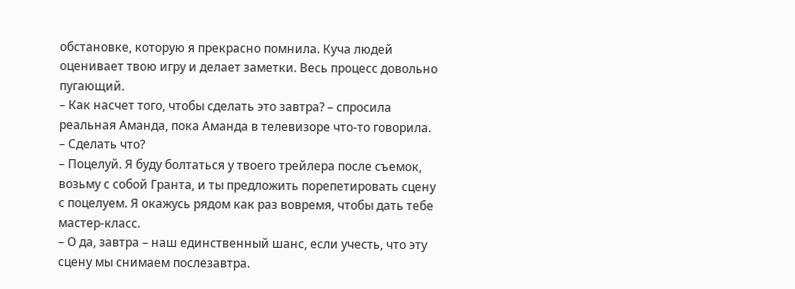обстановке, которую я прекрасно помнила. Куча людей оценивает твою игру и делает заметки. Весь процесс довольно пугающий.
– Как насчет того, чтобы сделать это завтра? – спросила реальная Аманда, пока Аманда в телевизоре что-то говорила.
– Сделать что?
– Поцелуй. Я буду болтаться у твоего трейлера после съемок, возьму с собой Гранта, и ты предложить порепетировать сцену с поцелуем. Я окажусь рядом как раз вовремя, чтобы дать тебе мастер-класс.
– О да, завтра – наш единственный шанс, если учесть, что эту сцену мы снимаем послезавтра.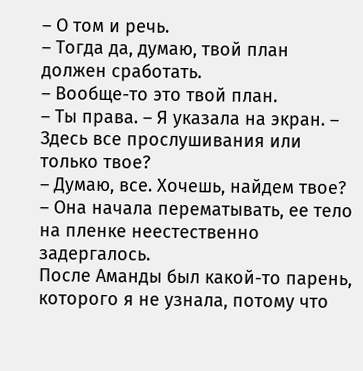– О том и речь.
– Тогда да, думаю, твой план должен сработать.
– Вообще-то это твой план.
– Ты права. – Я указала на экран. – Здесь все прослушивания или только твое?
– Думаю, все. Хочешь, найдем твое? – Она начала перематывать, ее тело на пленке неестественно задергалось.
После Аманды был какой-то парень, которого я не узнала, потому что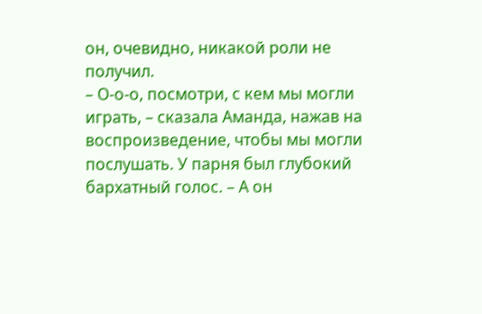он, очевидно, никакой роли не получил.
– О‐о-о, посмотри, с кем мы могли играть, – сказала Аманда, нажав на воспроизведение, чтобы мы могли послушать. У парня был глубокий бархатный голос. – А он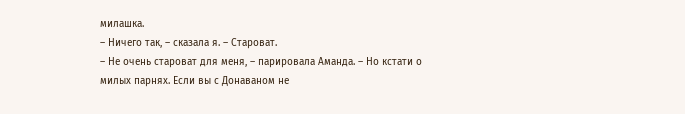милашка.
– Ничего так, – сказала я. – Староват.
– Не очень староват для меня, – парировала Аманда. – Но кстати о милых парнях. Если вы с Донаваном не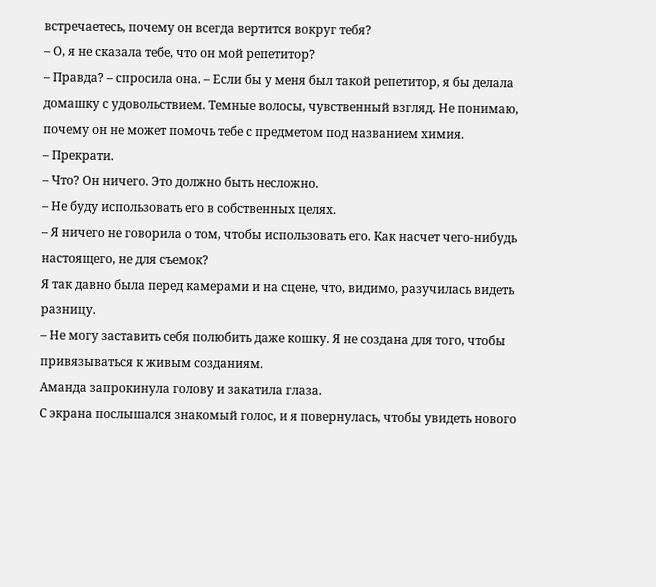встречаетесь, почему он всегда вертится вокруг тебя?
– О, я не сказала тебе, что он мой репетитор?
– Правда? – спросила она. – Если бы у меня был такой репетитор, я бы делала домашку с удовольствием. Темные волосы, чувственный взгляд. Не понимаю, почему он не может помочь тебе с предметом под названием химия.
– Прекрати.
– Что? Он ничего. Это должно быть несложно.
– Не буду использовать его в собственных целях.
– Я ничего не говорила о том, чтобы использовать его. Как насчет чего-нибудь настоящего, не для съемок?
Я так давно была перед камерами и на сцене, что, видимо, разучилась видеть разницу.
– Не могу заставить себя полюбить даже кошку. Я не создана для того, чтобы привязываться к живым созданиям.
Аманда запрокинула голову и закатила глаза.
С экрана послышался знакомый голос, и я повернулась, чтобы увидеть нового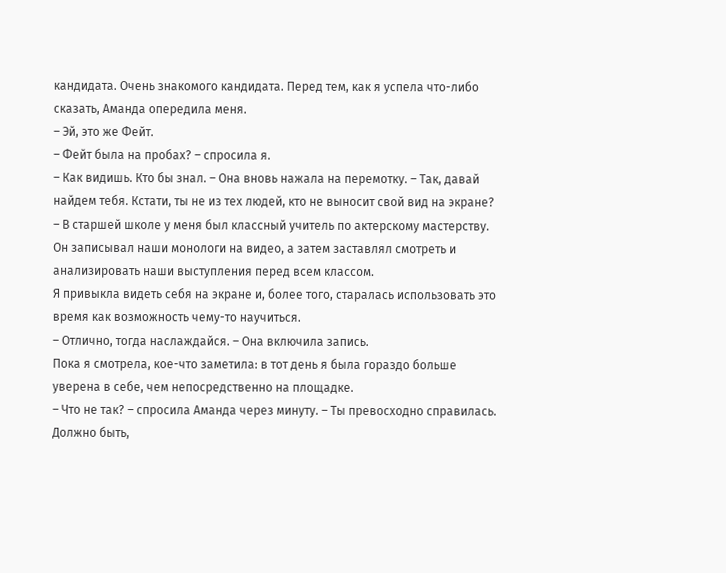кандидата. Очень знакомого кандидата. Перед тем, как я успела что-либо сказать, Аманда опередила меня.
– Эй, это же Фейт.
– Фейт была на пробах? – спросила я.
– Как видишь. Кто бы знал. – Она вновь нажала на перемотку. – Так, давай найдем тебя. Кстати, ты не из тех людей, кто не выносит свой вид на экране?
– В старшей школе у меня был классный учитель по актерскому мастерству. Он записывал наши монологи на видео, а затем заставлял смотреть и анализировать наши выступления перед всем классом.
Я привыкла видеть себя на экране и, более того, старалась использовать это время как возможность чему-то научиться.
– Отлично, тогда наслаждайся. – Она включила запись.
Пока я смотрела, кое-что заметила: в тот день я была гораздо больше уверена в себе, чем непосредственно на площадке.
– Что не так? – спросила Аманда через минуту. – Ты превосходно справилась.
Должно быть,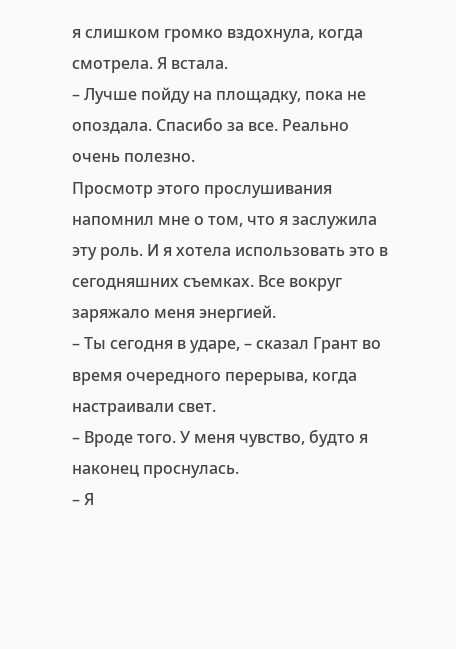я слишком громко вздохнула, когда смотрела. Я встала.
– Лучше пойду на площадку, пока не опоздала. Спасибо за все. Реально очень полезно.
Просмотр этого прослушивания напомнил мне о том, что я заслужила эту роль. И я хотела использовать это в сегодняшних съемках. Все вокруг заряжало меня энергией.
– Ты сегодня в ударе, – сказал Грант во время очередного перерыва, когда настраивали свет.
– Вроде того. У меня чувство, будто я наконец проснулась.
– Я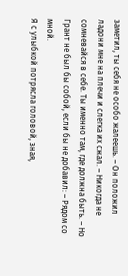заметил, ты себя не особо жалеешь. – Он положил ладони мне на плечи и слегка их сжал. – Никогда не сомневайся в себе. Ты именно там, где должна быть. – Но Грант не был бы собой, если бы не добавил: – Рядом со мной.
Я с улыбкой потрясла головой, зная,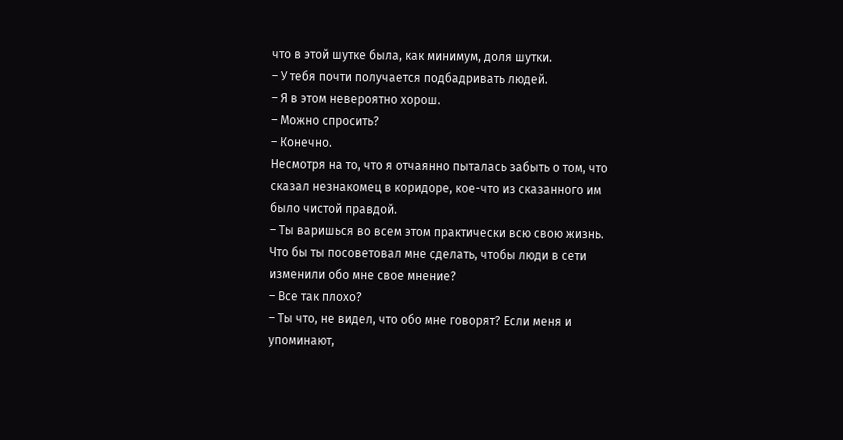что в этой шутке была, как минимум, доля шутки.
– У тебя почти получается подбадривать людей.
– Я в этом невероятно хорош.
– Можно спросить?
– Конечно.
Несмотря на то, что я отчаянно пыталась забыть о том, что сказал незнакомец в коридоре, кое-что из сказанного им было чистой правдой.
– Ты варишься во всем этом практически всю свою жизнь. Что бы ты посоветовал мне сделать, чтобы люди в сети изменили обо мне свое мнение?
– Все так плохо?
– Ты что, не видел, что обо мне говорят? Если меня и упоминают,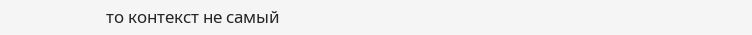то контекст не самый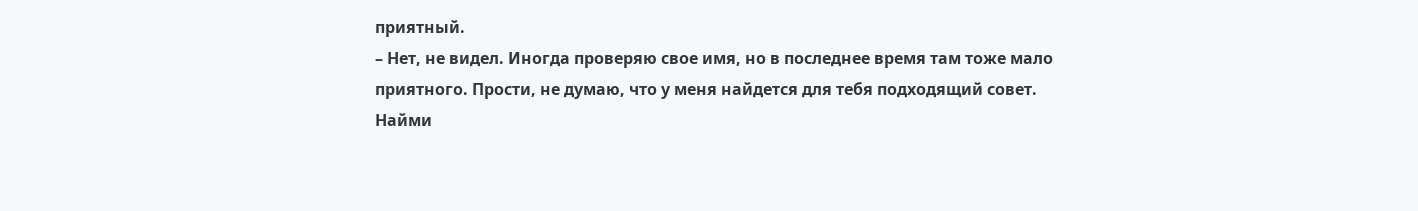приятный.
– Нет, не видел. Иногда проверяю свое имя, но в последнее время там тоже мало приятного. Прости, не думаю, что у меня найдется для тебя подходящий совет. Найми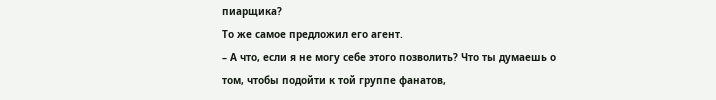пиарщика?
То же самое предложил его агент.
– А что, если я не могу себе этого позволить? Что ты думаешь о том, чтобы подойти к той группе фанатов,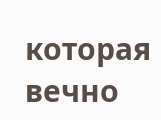которая вечно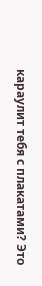караулит тебя с плакатами? Это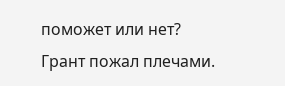поможет или нет?
Грант пожал плечами.